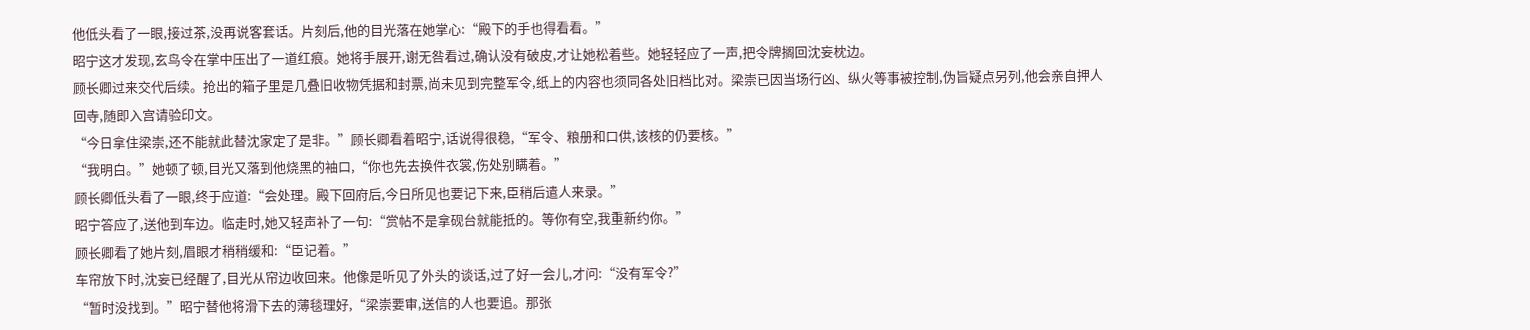他低头看了一眼,接过茶,没再说客套话。片刻后,他的目光落在她掌心:“殿下的手也得看看。”
昭宁这才发现,玄鸟令在掌中压出了一道红痕。她将手展开,谢无咎看过,确认没有破皮,才让她松着些。她轻轻应了一声,把令牌搁回沈妄枕边。
顾长卿过来交代后续。抢出的箱子里是几叠旧收物凭据和封票,尚未见到完整军令,纸上的内容也须同各处旧档比对。梁崇已因当场行凶、纵火等事被控制,伪旨疑点另列,他会亲自押人回寺,随即入宫请验印文。
“今日拿住梁崇,还不能就此替沈家定了是非。”顾长卿看着昭宁,话说得很稳,“军令、粮册和口供,该核的仍要核。”
“我明白。”她顿了顿,目光又落到他烧黑的袖口,“你也先去换件衣裳,伤处别瞒着。”
顾长卿低头看了一眼,终于应道:“会处理。殿下回府后,今日所见也要记下来,臣稍后遣人来录。”
昭宁答应了,送他到车边。临走时,她又轻声补了一句:“赏帖不是拿砚台就能抵的。等你有空,我重新约你。”
顾长卿看了她片刻,眉眼才稍稍缓和:“臣记着。”
车帘放下时,沈妄已经醒了,目光从帘边收回来。他像是听见了外头的谈话,过了好一会儿,才问:“没有军令?”
“暂时没找到。”昭宁替他将滑下去的薄毯理好,“梁崇要审,送信的人也要追。那张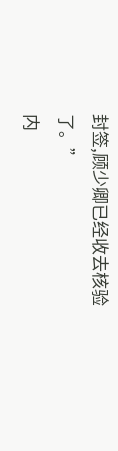封签,顾少卿已经收去核验了。”
内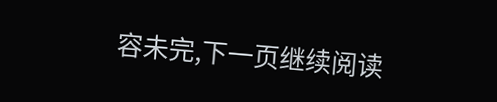容未完,下一页继续阅读